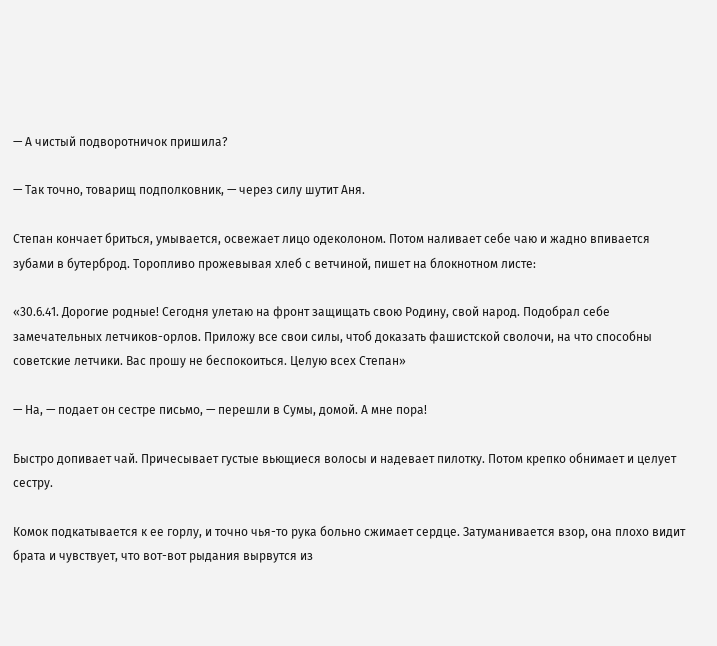— А чистый подворотничок пришила?

— Так точно, товарищ подполковник, — через силу шутит Аня.

Степан кончает бриться, умывается, освежает лицо одеколоном. Потом наливает себе чаю и жадно впивается зубами в бутерброд. Торопливо прожевывая хлеб с ветчиной, пишет на блокнотном листе:

«30.6.41. Дорогие родные! Сегодня улетаю на фронт защищать свою Родину, свой народ. Подобрал себе замечательных летчиков-орлов. Приложу все свои силы, чтоб доказать фашистской сволочи, на что способны советские летчики. Вас прошу не беспокоиться. Целую всех Степан»

— На, — подает он сестре письмо, — перешли в Сумы, домой. А мне пора!

Быстро допивает чай. Причесывает густые вьющиеся волосы и надевает пилотку. Потом крепко обнимает и целует сестру.

Комок подкатывается к ее горлу, и точно чья-то рука больно сжимает сердце. Затуманивается взор, она плохо видит брата и чувствует, что вот-вот рыдания вырвутся из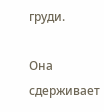груди.

Она сдерживает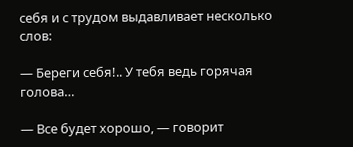себя и с трудом выдавливает несколько слов:

— Береги себя!.. У тебя ведь горячая голова…

— Все будет хорошо, — говорит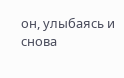он, улыбаясь и снова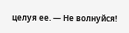целуя ее. — Не волнуйся!